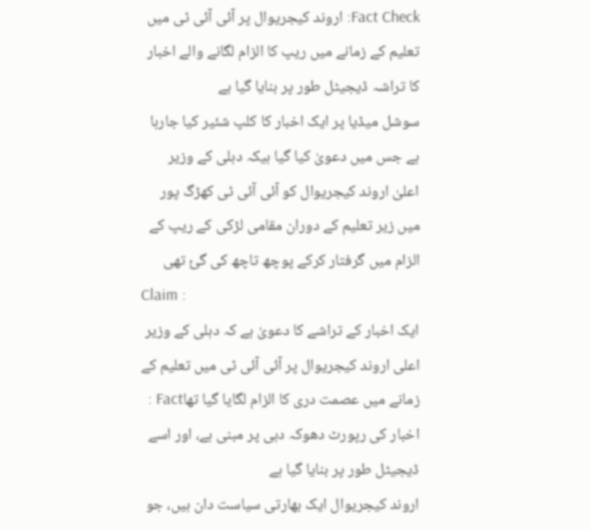Fact Check: اروند کیجریوال پر آئی آئی ٹی میں تعلیم کے زمانے میں ریپ کا الزام لگانے والے اخبار کا تراشہ ڈیجیٹل طور پر بنایا گیا ہے
سوشل میڈیا پر ایک اخبار کا کلپ شئیر کیا جارہا ہے جس میں دعویٰ کیا گیا ہیکہ دہلی کے وزیر اعلیٰ اروند کیجریوال کو آئی آئی ٹی کھڑگ پور میں زیر تعلیم کے دوران مقامی لڑکی کے ریپ کے الزام میں گرفتار کرکے پوچھ تاچھ کی گئ تھی
Claim :
ایک اخبار کے تراشے کا دعویٰ ہے کہ دہلی کے وزیر اعلی اروند کیجریوال پر آئی آئی ٹی میں تعلیم کے زمانے میں عصمت دری کا الزام لگایا گیا تھاFact :
اخبار کی رپورٹ دھوکہ دہی پر مبنی ہے، اور اسے ڈیجیٹل طور پر بنایا گیا ہے
اروند کیجریوال ایک بھارتی سیاست دان ہیں، جو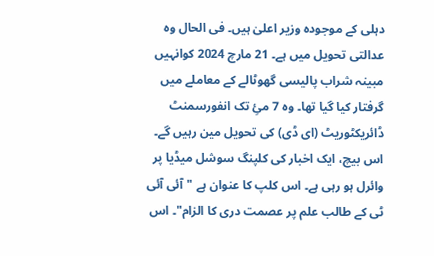دہلی کے موجودہ وزیر اعلیٰ ہیں۔ فی الحال وہ عدالتی تحویل میں ہے۔ 21 مارچ 2024 کوانہیں مبینہ شراب پالیسی گھوٹالے کے معاملے میں گرفتار کیا گیا تھا۔ وہ 7 مئِ تک انفورسمنٹ ڈائریکٹوریٹ (ای ڈی) کی تحویل مین رہیں گے۔
اس بیچ، ایک اخبار کی کلپنگ سوشل میڈیا پر وائرل ہو رہی ہے۔ اس کلپ کا عنوان ہے "آئی آئی ٹی کے طالب علم پر عصمت دری کا الزام"۔ اس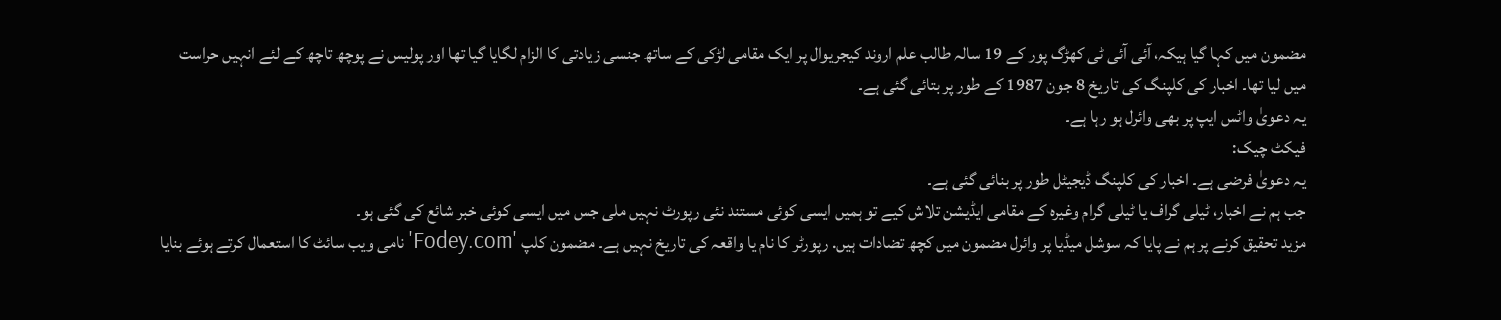مضمون میں کہا گیا ہیکہ، آئی آئی ٹی کھڑگ پور کے 19 سالہ طالب علم اروند کیجریوال پر ایک مقامی لڑکی کے ساتھ جنسی زیادتی کا الزام لگایا گیا تھا اور پولیس نے پوچھ تاچھ کے لئے انہیں حراست میں لیا تھا۔ اخبار کی کلپنگ کی تاریخ 8 جون 1987 کے طور پر بتائی گئی ہے۔
یہ دعویٰ واٹس ایپ پر بھی وائرل ہو رہا ہے۔
فیکٹ چیک:
یہ دعویٰ فرضی ہے۔ اخبار کی کلپنگ ڈیجیٹل طور پر بنائی گئی ہے۔
جب ہم نے اخبار، ٹیلی گراف یا ٹیلی گرام وغیرہ کے مقامی ایڈیشن تلاش کیے تو ہمیں ایسی کوئی مستند نئی رپورٹ نہیں ملی جس میں ایسی کوئی خبر شائع کی گئی ہو۔
مزید تحقیق کرنے پر ہم نے پایا کہ سوشل میڈیا پر وائرل مضمون میں کچھ تضادات ہیں. رپورٹر کا نام یا واقعہ کی تاریخ نہیں ہے۔ مضمون کلپ 'Fodey.com' نامی ویب سائٹ کا استعمال کرتے ہوئے بنایا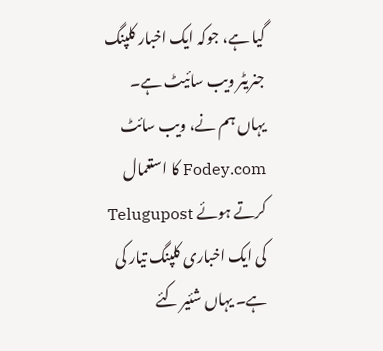گیا ہے، جوکہ ایک اخبار کلپنگ جنریٹر ویب سائیٹ ہے۔
یہاں ہم نے، ویب سائٹ Fodey.com کا استعمال کرتے ہوئے Telugupost کی ایک اخباری کلپنگ تیار کی ہے۔ یہاں شئیر کئے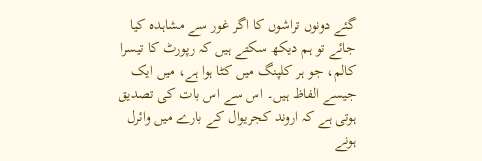گئے دونوں تراشوں کا اگر غور سے مشاہدہ کیا جائے تو ہم دیکھ سکتے ہیں کہ رپورٹ کا تیسرا کالم، جو ہر کلپنگ میں کٹا ہوا ہے، میں ایک جیسے الفاظ ہیں۔ اس سے اس بات کی تصدیق ہوتی ہے کہ اروند کجریوال کے بارے میں وائرل ہونے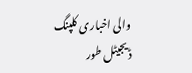والی اخباری کلپنگ ڈیجیٹل طور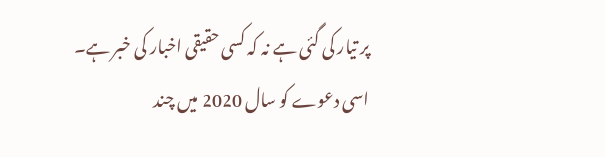پر تیار کی گئی ہے نہ کہ کسی حقیقی اخبار کی خبر ہے۔
اسی دعوے کو سال 2020 میں چند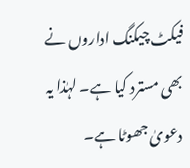فیکٹ چیکنگ اداروں نے بھی مسترد کیا ہے۔ لہٰذا یہ دعویٰ جھوٹا ہے۔